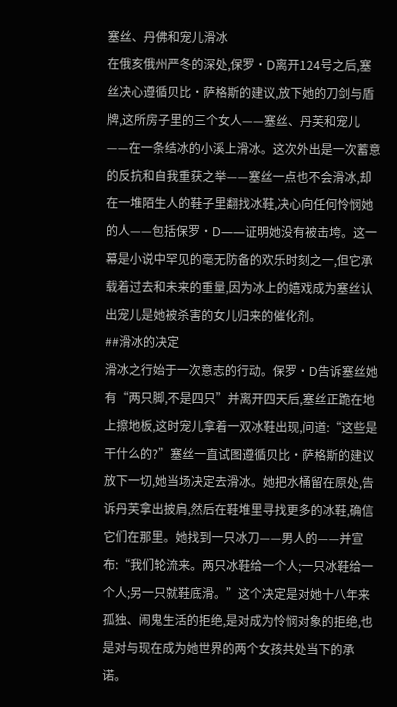塞丝、丹佛和宠儿滑冰
在俄亥俄州严冬的深处,保罗·D离开124号之后,塞丝决心遵循贝比·萨格斯的建议,放下她的刀剑与盾牌,这所房子里的三个女人——塞丝、丹芙和宠儿——在一条结冰的小溪上滑冰。这次外出是一次蓄意的反抗和自我重获之举——塞丝一点也不会滑冰,却在一堆陌生人的鞋子里翻找冰鞋,决心向任何怜悯她的人——包括保罗·D——证明她没有被击垮。这一幕是小说中罕见的毫无防备的欢乐时刻之一,但它承载着过去和未来的重量,因为冰上的嬉戏成为塞丝认出宠儿是她被杀害的女儿归来的催化剂。
##滑冰的决定
滑冰之行始于一次意志的行动。保罗·D告诉塞丝她有“两只脚,不是四只”并离开四天后,塞丝正跪在地上擦地板,这时宠儿拿着一双冰鞋出现,问道:“这些是干什么的?”塞丝一直试图遵循贝比·萨格斯的建议放下一切,她当场决定去滑冰。她把水桶留在原处,告诉丹芙拿出披肩,然后在鞋堆里寻找更多的冰鞋,确信它们在那里。她找到一只冰刀——男人的——并宣布:“我们轮流来。两只冰鞋给一个人;一只冰鞋给一个人;另一只就鞋底滑。”这个决定是对她十八年来孤独、闹鬼生活的拒绝,是对成为怜悯对象的拒绝,也是对与现在成为她世界的两个女孩共处当下的承诺。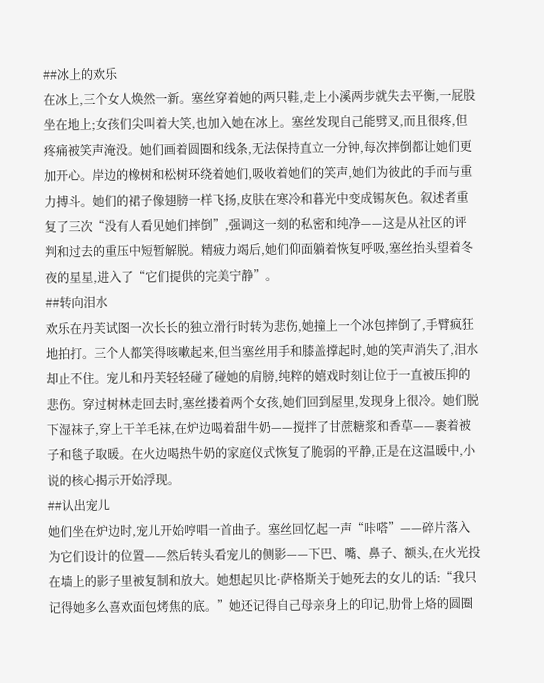##冰上的欢乐
在冰上,三个女人焕然一新。塞丝穿着她的两只鞋,走上小溪两步就失去平衡,一屁股坐在地上;女孩们尖叫着大笑,也加入她在冰上。塞丝发现自己能劈叉,而且很疼,但疼痛被笑声淹没。她们画着圆圈和线条,无法保持直立一分钟,每次摔倒都让她们更加开心。岸边的橡树和松树环绕着她们,吸收着她们的笑声,她们为彼此的手而与重力搏斗。她们的裙子像翅膀一样飞扬,皮肤在寒冷和暮光中变成锡灰色。叙述者重复了三次“没有人看见她们摔倒”,强调这一刻的私密和纯净——这是从社区的评判和过去的重压中短暂解脱。精疲力竭后,她们仰面躺着恢复呼吸,塞丝抬头望着冬夜的星星,进入了“它们提供的完美宁静”。
##转向泪水
欢乐在丹芙试图一次长长的独立滑行时转为悲伤,她撞上一个冰包摔倒了,手臂疯狂地拍打。三个人都笑得咳嗽起来,但当塞丝用手和膝盖撑起时,她的笑声消失了,泪水却止不住。宠儿和丹芙轻轻碰了碰她的肩膀,纯粹的嬉戏时刻让位于一直被压抑的悲伤。穿过树林走回去时,塞丝搂着两个女孩,她们回到屋里,发现身上很冷。她们脱下湿袜子,穿上干羊毛袜,在炉边喝着甜牛奶——搅拌了甘蔗糖浆和香草——裹着被子和毯子取暖。在火边喝热牛奶的家庭仪式恢复了脆弱的平静,正是在这温暖中,小说的核心揭示开始浮现。
##认出宠儿
她们坐在炉边时,宠儿开始哼唱一首曲子。塞丝回忆起一声“咔嗒”——碎片落入为它们设计的位置——然后转头看宠儿的侧影——下巴、嘴、鼻子、额头,在火光投在墙上的影子里被复制和放大。她想起贝比·萨格斯关于她死去的女儿的话:“我只记得她多么喜欢面包烤焦的底。”她还记得自己母亲身上的印记,肋骨上烙的圆圈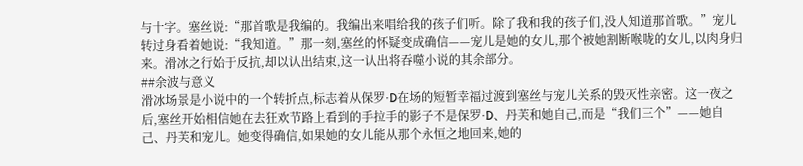与十字。塞丝说:“那首歌是我编的。我编出来唱给我的孩子们听。除了我和我的孩子们,没人知道那首歌。”宠儿转过身看着她说:“我知道。”那一刻,塞丝的怀疑变成确信——宠儿是她的女儿,那个被她割断喉咙的女儿,以肉身归来。滑冰之行始于反抗,却以认出结束,这一认出将吞噬小说的其余部分。
##余波与意义
滑冰场景是小说中的一个转折点,标志着从保罗·D在场的短暂幸福过渡到塞丝与宠儿关系的毁灭性亲密。这一夜之后,塞丝开始相信她在去狂欢节路上看到的手拉手的影子不是保罗·D、丹芙和她自己,而是“我们三个”——她自己、丹芙和宠儿。她变得确信,如果她的女儿能从那个永恒之地回来,她的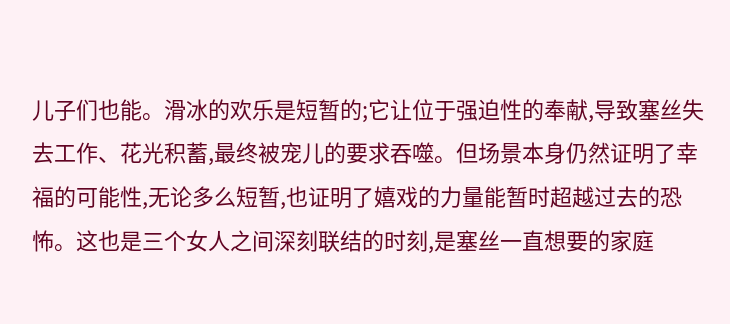儿子们也能。滑冰的欢乐是短暂的;它让位于强迫性的奉献,导致塞丝失去工作、花光积蓄,最终被宠儿的要求吞噬。但场景本身仍然证明了幸福的可能性,无论多么短暂,也证明了嬉戏的力量能暂时超越过去的恐怖。这也是三个女人之间深刻联结的时刻,是塞丝一直想要的家庭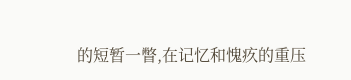的短暂一瞥,在记忆和愧疚的重压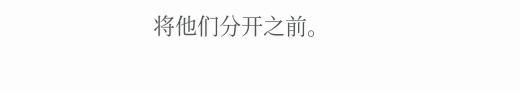将他们分开之前。